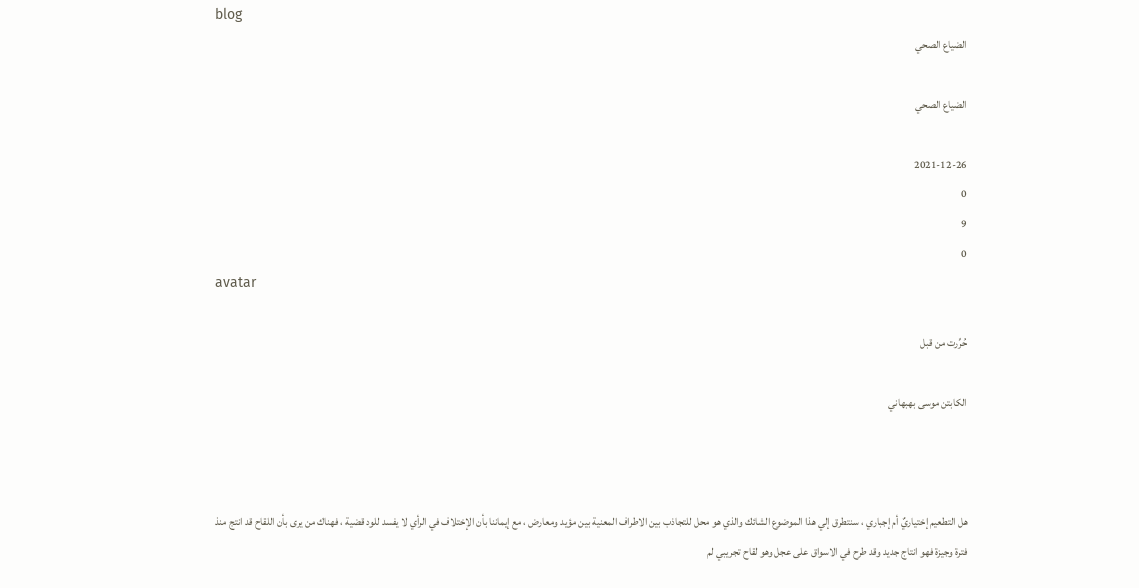blog
الضياع الصحي

الضياع الصحي

2021-12-26
0
9
0
avatar

حُرِّرت من قبل

الكابتن موسى بهبهاني



هل التطعيم إختياريٌ أم إجباري ، سنتطرق إلي هذا الموضوع الشائك والذي هو محل للتجاذب بين الاطراف المعنية بين مؤيد ومعارض ، مع إيماننا بأن الإختلاف في الرأي لا يفسد للود قضية ، فهناك من يرى بأن اللقاح قد انتج منذ فترة وجيزة فهو انتاج جديد وقد طرح في الاسواق على عجل وهو لقاح تجريبي لم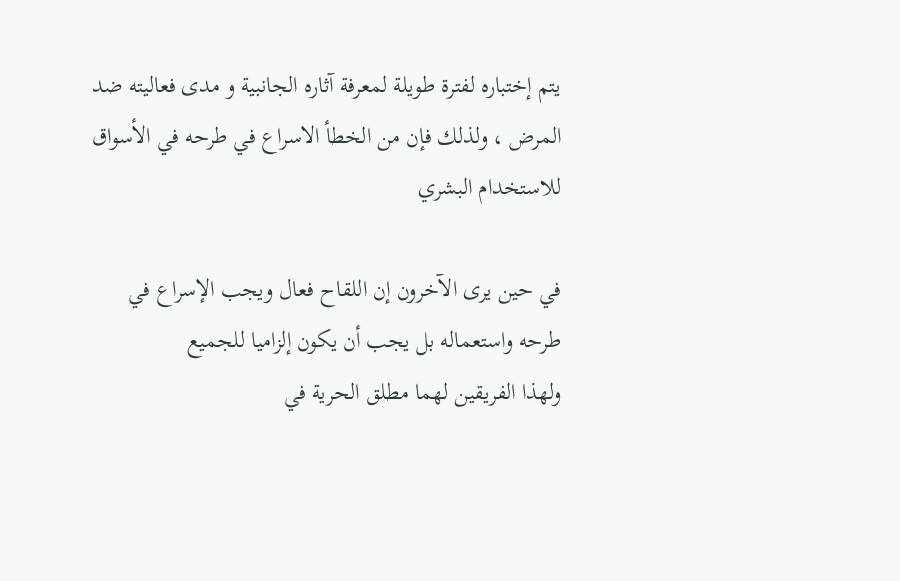يتم إختباره لفترة طويلة لمعرفة آثاره الجانبية و مدى فعاليته ضد المرض ، ولذلك فإن من الخطأ الاسراع في طرحه في الأسواق للاستخدام البشري

في حين يرى الآخرون إن اللقاح فعال ويجب الإسراع في طرحه واستعماله بل يجب أن يكون إلزاميا للجميع
ولهذا الفريقين لهما مطلق الحرية في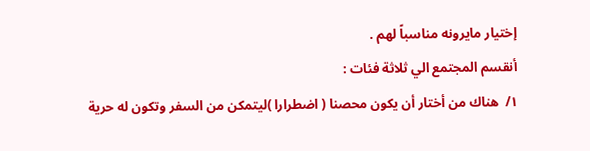إختيار مايرونه مناسباً لهم .
أنقسم المجتمع الي ثلاثة فئات :
١/  هناك من أختار أن يكون محصنا ( اضطرارا )ليتمكن من السفر وتكون له حرية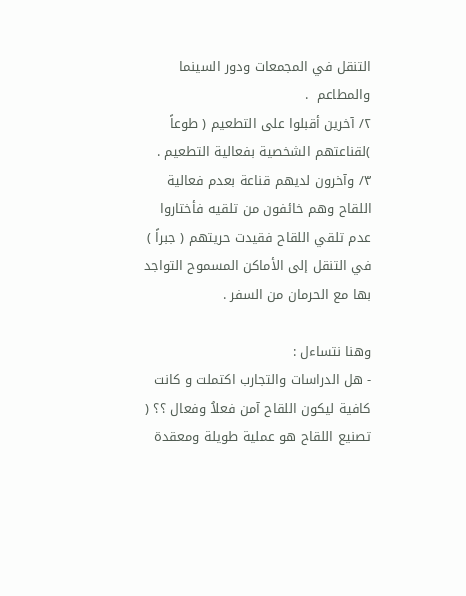التنقل في المجمعات ودور السينما والمطاعم  .
٢/ آخرين أقبلوا على التطعيم ( طوعاً )لقناعتهم الشخصية بفعالية التطعيم .
٣/ وآخرون لديهم قناعة بعدم فعالية اللقاح وهم خائفون من تلقيه فأختاروا عدم تلقي اللقاح فقيدت حريتهم ( جبراً ) في التنقل إلى الأماكن المسموح التواجد بها مع الحرمان من السفر .

وهنا نتساءل :
- هل الدراسات والتجارب اكتملت و كانت كافية ليكون اللقاح آمن فعلاُ وفعال ؟؟ ( تصنيع اللقاح هو عملية طويلة ومعقدة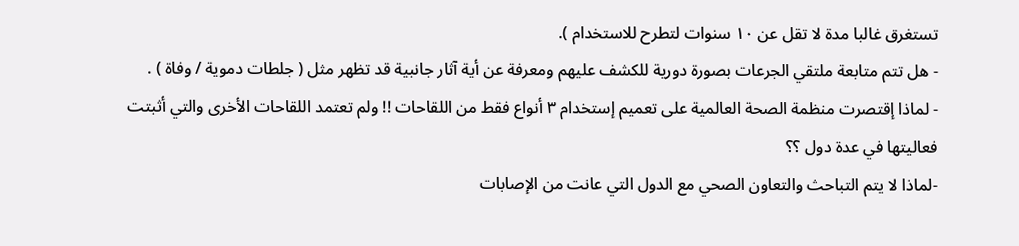تستغرق غالبا مدة لا تقل عن ١٠ سنوات لتطرح للاستخدام ).
- هل تتم متابعة ملتقي الجرعات بصورة دورية للكشف عليهم ومعرفة عن أية آثار جانبية قد تظهر مثل ( جلطات دموية / وفاة ) .
- لماذا إقتصرت منظمة الصحة العالمية على تعميم إستخدام ٣ أنواع فقط من اللقاحات !! ولم تعتمد اللقاحات الأخرى والتي أثبتت فعاليتها في عدة دول ؟؟
-لماذا لا يتم التباحث والتعاون الصحي مع الدول التي عانت من الإصابات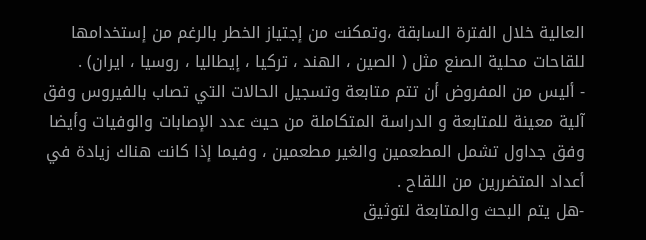العالية خلال الفترة السابقة ،وتمكنت من إجتياز الخطر بالرغم من إستخدامها للقاحات محلية الصنع مثل ( الصين ، الهند ، تركيا ، إيطاليا ، روسيا ، ايران) .
- أليس من المفروض أن تتم متابعة وتسجيل الحالات التي تصاب بالفيروس وفق آلية معينة للمتابعة و الدراسة المتكاملة من حيث عدد الإصابات والوفيات وأيضا وفق جداول تشمل المطعمين والغير مطعمين ، وفيما إذا كانت هناك زيادة في أعداد المتضررين من اللقاح .
-هل يتم البحث والمتابعة لتوثيق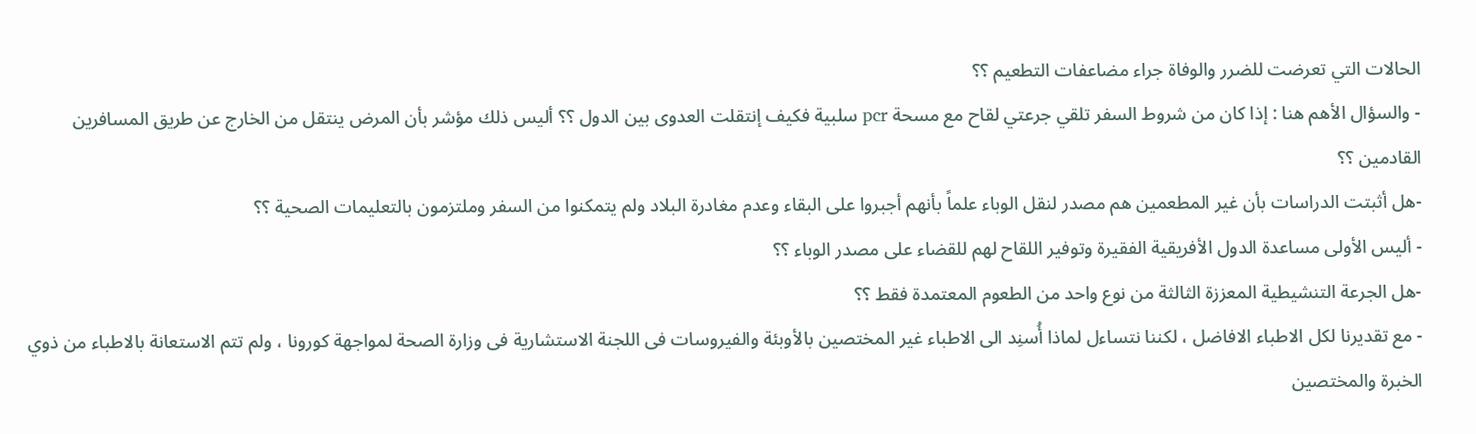الحالات التي تعرضت للضرر والوفاة جراء مضاعفات التطعيم ؟؟
- والسؤال الأهم هنا : إذا كان من شروط السفر تلقي جرعتي لقاح مع مسحة pcr سلبية فكيف إنتقلت العدوى بين الدول ؟؟ أليس ذلك مؤشر بأن المرض ينتقل من الخارج عن طريق المسافرين القادمين ؟؟
-هل أثبتت الدراسات بأن غير المطعمين هم مصدر لنقل الوباء علماً بأنهم أجبروا على البقاء وعدم مغادرة البلاد ولم يتمكنوا من السفر وملتزمون بالتعليمات الصحية ؟؟
- أليس الأولى مساعدة الدول الأفريقية الفقيرة وتوفير اللقاح لهم للقضاء على مصدر الوباء ؟؟
-هل الجرعة التنشيطية المعززة الثالثة من نوع واحد من الطعوم المعتمدة فقط ؟؟
- مع تقديرنا لكل الاطباء الافاضل ، لكننا نتساءل لماذا أُسنِد الى الاطباء غير المختصين بالأوبئة والفيروسات فى اللجنة الاستشارية فى وزارة الصحة لمواجهة كورونا ، ولم تتم الاستعانة بالاطباء من ذوي الخبرة والمختصين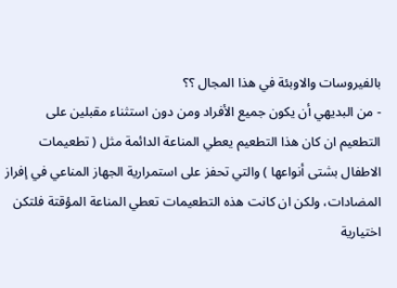بالفيروسات والاوبئة في هذا المجال ؟؟
- من البديهي أن يكون جميع الأفراد ومن دون استثناء مقبلين على التطعيم ان كان هذا التطعيم يعطي المناعة الدائمة مثل ( تطعيمات الاطفال بشتى أنواعها ) والتي تحفز على استمرارية الجهاز المناعي في إفراز المضادات، ولكن ان كانت هذه التطعيمات تعطي المناعة المؤقتة فلتكن اختيارية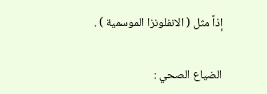إذاً مثل ( الانفلونزا الموسمية ) .

الضياع الصحي :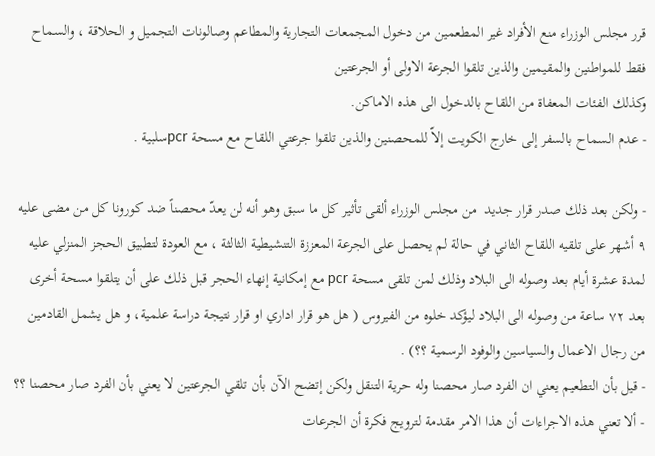قرر مجلس الوزراء منع الأفراد غير المطعمين من دخول المجمعات التجارية والمطاعم وصالونات التجميل و الحلاقة ، والسماح فقط للمواطنين والمقيمين والذين تلقوا الجرعة الاولى أو الجرعتين
وكذلك الفئات المعفاة من اللقاح بالدخول الى هذه الاماكن.
- عدم السماح بالسفر إلى خارج الكويت إلاّ للمحصنين والذين تلقوا جرعتي اللقاح مع مسحة pcrسلبية .

- ولكن بعد ذلك صدر قرار جديد  من مجلس الوزراء ألقى تأثير كل ما سبق وهو أنه لن يعدّ محصناً ضد كورونا كل من مضى عليه ٩ أشهر على تلقيه اللقاح الثاني في حالة لم يحصل على الجرعة المعززة التنشيطية الثالثة ، مع العودة لتطبيق الحجز المنزلي عليه لمدة عشرة أيام بعد وصوله الى البلاد وذلك لمن تلقى مسحة pcr مع إمكانية إنهاء الحجر قبل ذلك على أن يتلقوا مسحة أخرى بعد ٧٢ ساعة من وصوله الى البلاد ليؤكد خلوه من الفيروس ( هل هو قرار اداري او قرار نتيجة دراسة علمية، و هل يشمل القادمين من رجال الاعمال والسياسين والوفود الرسمية ؟؟) .
- قيل بأن التطعيم يعني ان الفرد صار محصنا وله حرية التنقل ولكن إتضح الآن بأن تلقي الجرعتين لا يعني بأن الفرد صار محصنا ؟؟
- ألا تعني هذه الاجراءات أن هذا الامر مقدمة لترويج فكرة أن الجرعات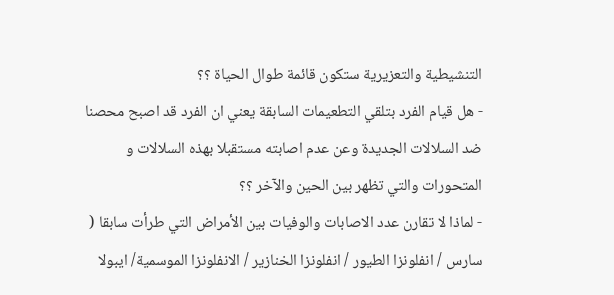التنشيطية والتعزيرية ستكون قائمة طوال الحياة ؟؟
- هل قيام الفرد بتلقي التطعيمات السابقة يعني ان الفرد قد اصبح محصنا ضد السلالات الجديدة وعن عدم اصابته مستقبلا بهذه السلالات و المتحورات والتي تظهر بين الحين والآخر ؟؟
- لماذا لا تقارن عدد الاصابات والوفيات بين الأمراض التي طرأت سابقا ( سارس / انفلونزا الطيور / انفلونزا الخنازير / الانفلونزا الموسمية/ ايبولا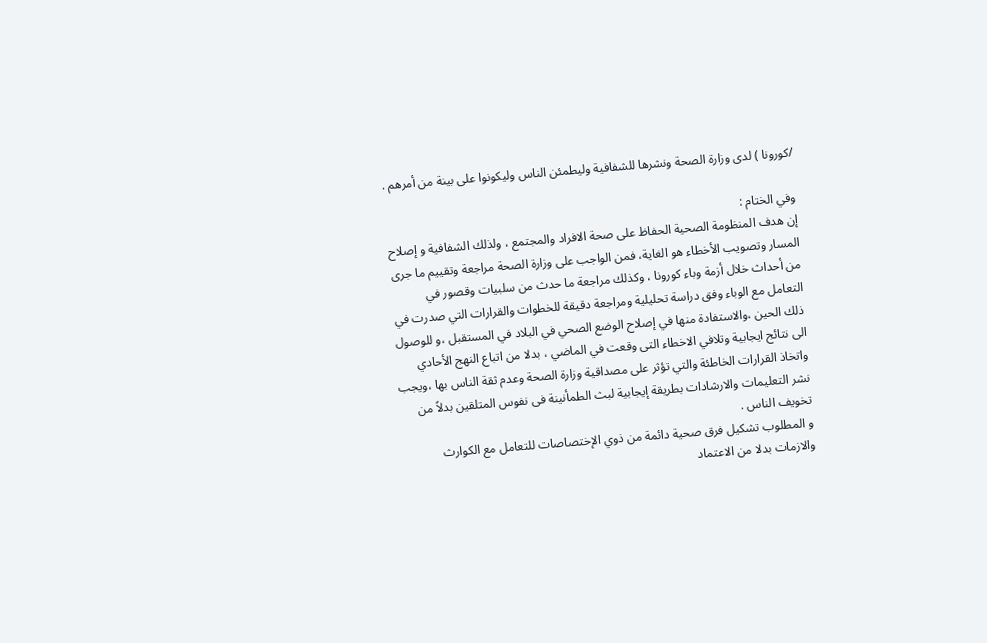/كورونا ) لدى وزارة الصحة ونشرها للشفافية وليطمئن الناس وليكونوا على بينة من أمرهم .

وفي الختام :
إن هدف المنظومة الصحية الحفاظ على صحة الافراد والمجتمع ، ولذلك الشفافية و إصلاح المسار وتصويب الأخطاء هو الغاية، فمن الواجب على وزارة الصحة مراجعة وتقييم ما جرى من أحداث خلال أزمة وباء كورونا ، وكذلك مراجعة ما حدث من سلبيات وقصور في التعامل مع الوباء وفق دراسة تحليلية ومراجعة دقيقة للخطوات والقرارات التي صدرت في ذلك الحين ،والاستفادة منها في إصلاح الوضع الصحي في البلاد في المستقبل ،و للوصول الى نتائج ايجابية وتلافي الاخطاء التى وقعت في الماضي ، بدلا من اتباع النهج الأحادي واتخاذ القرارات الخاطئة والتي تؤثر على مصداقية وزارة الصحة وعدم ثقة الناس بها ،ويجب نشر التعليمات والارشادات بطريقة إيجابية لبث الطمأنينة فى نفوس المتلقين بدلاً من تخويف الناس .
و المطلوب تشكيل فرق صحية دائمة من ذوي الإختصاصات للتعامل مع الكوارث والازمات بدلا من الاعتماد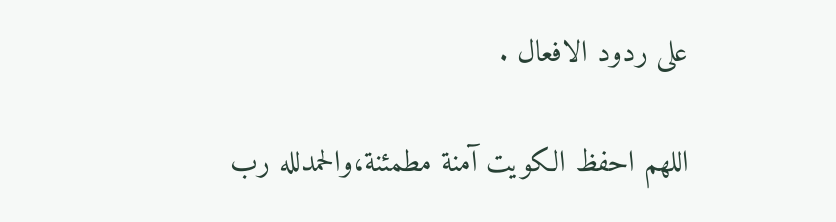على ردود الافعال .

اللهم احفظ الكويت آمنة مطمئنة،والحمدلله رب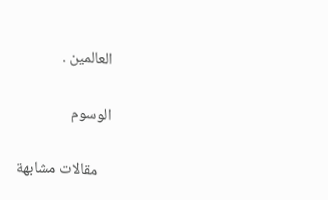العالمين .

الوسوم

    مقالات مشابهة